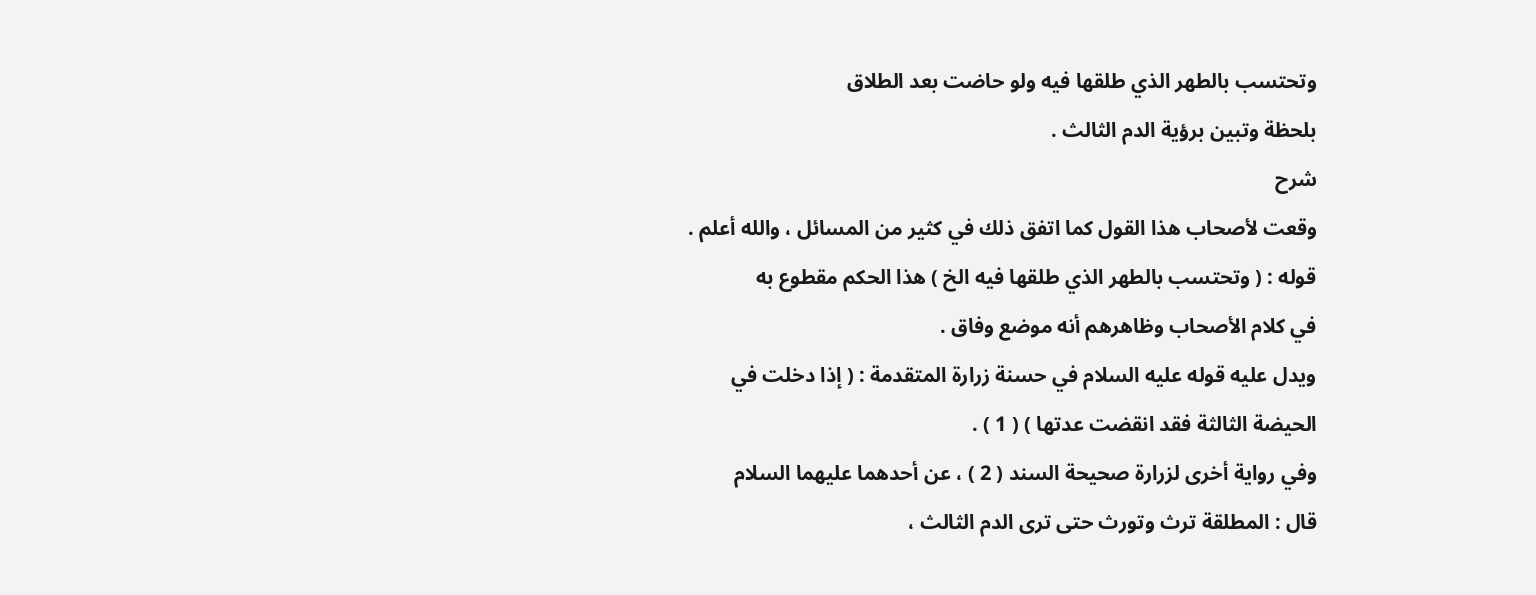وتحتسب بالطهر الذي طلقها فيه ولو حاضت بعد الطلاق
بلحظة وتبين برؤية الدم الثالث .
شرح
وقعت لأصحاب هذا القول كما اتفق ذلك في كثير من المسائل ، والله أعلم .
قوله : ( وتحتسب بالطهر الذي طلقها فيه الخ ) هذا الحكم مقطوع به
في كلام الأصحاب وظاهرهم أنه موضع وفاق .
ويدل عليه قوله عليه السلام في حسنة زرارة المتقدمة : ( إذا دخلت في
الحيضة الثالثة فقد انقضت عدتها ) ( 1 ) .
وفي رواية أخرى لزرارة صحيحة السند ( 2 ) ، عن أحدهما عليهما السلام
قال : المطلقة ترث وتورث حتى ترى الدم الثالث ،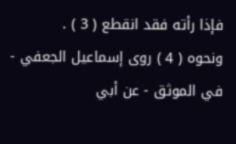فإذا رأته فقد انقطع ( 3 ) .
ونحوه ( 4 ) روى إسماعيل الجعفي - في الموثق - عن أبي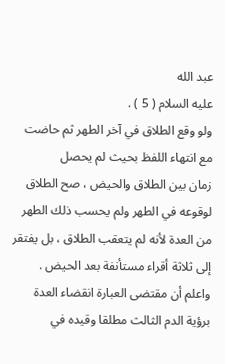عبد الله
عليه السلام ( 5 ) .
ولو وقع الطلاق في آخر الطهر ثم حاضت مع انتهاء اللفظ بحيث لم يحصل
زمان بين الطلاق والحيض ، صح الطلاق لوقوعه في الطهر ولم يحسب ذلك الطهر
من العدة لأنه لم يتعقب الطلاق ، بل يفتقر إلى ثلاثة أقراء مستأنفة بعد الحيض .
واعلم أن مقتضى العبارة انقضاء العدة برؤية الدم الثالث مطلقا وقيده في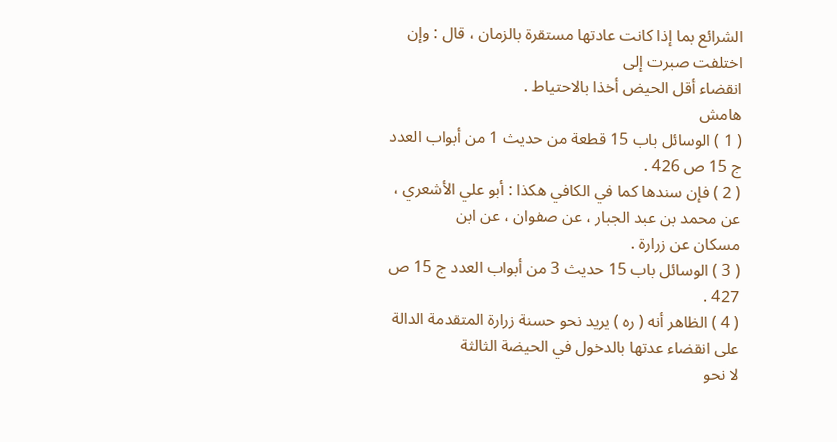الشرائع بما إذا كانت عادتها مستقرة بالزمان ، قال : وإن اختلفت صبرت إلى
انقضاء أقل الحيض أخذا بالاحتياط .
هامش
( 1 ) الوسائل باب 15 قطعة من حديث 1 من أبواب العدد ج 15 ص 426 .
( 2 ) فإن سندها كما في الكافي هكذا : أبو علي الأشعري ، عن محمد بن عبد الجبار ، عن صفوان ، عن ابن
مسكان عن زرارة .
( 3 ) الوسائل باب 15 حديث 3 من أبواب العدد ج 15 ص 427 .
( 4 ) الظاهر أنه ( ره ) يريد نحو حسنة زرارة المتقدمة الدالة على انقضاء عدتها بالدخول في الحيضة الثالثة
لا نحو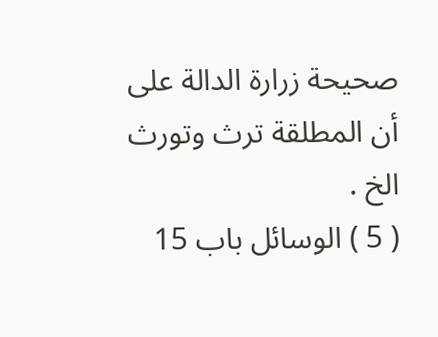صحيحة زرارة الدالة على أن المطلقة ترث وتورث الخ .
( 5 ) الوسائل باب 15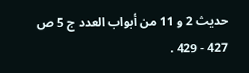حديث 2 و 11 من أبواب العدد ج 5 ص 427 - 429 .